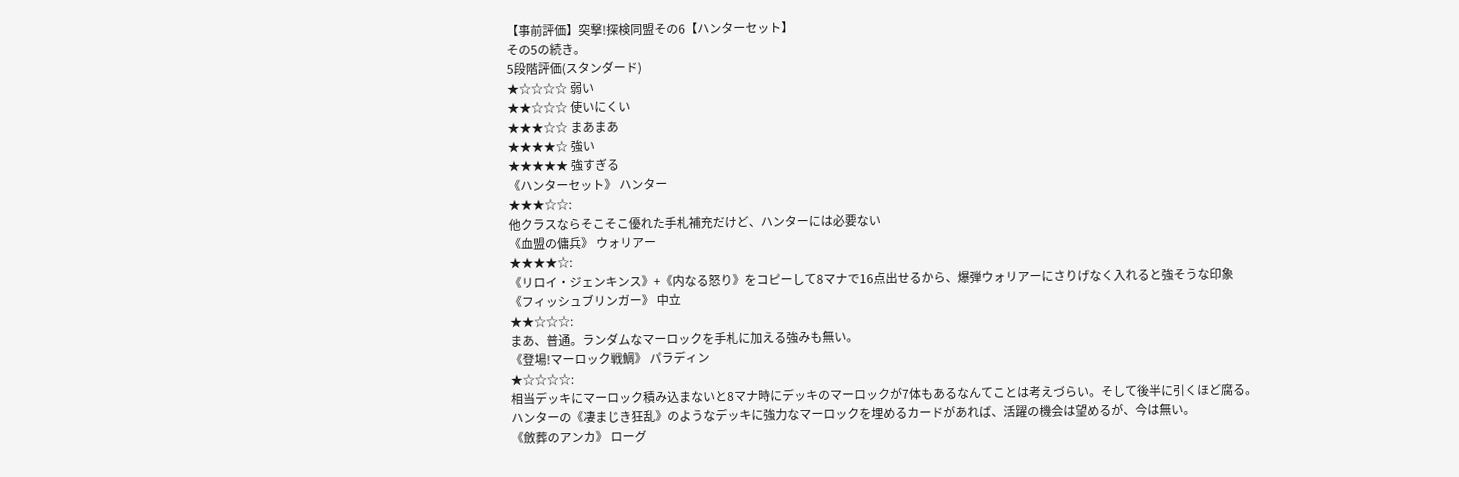【事前評価】突撃!探検同盟その6【ハンターセット】
その5の続き。
5段階評価(スタンダード)
★☆☆☆☆ 弱い
★★☆☆☆ 使いにくい
★★★☆☆ まあまあ
★★★★☆ 強い
★★★★★ 強すぎる
《ハンターセット》 ハンター
★★★☆☆:
他クラスならそこそこ優れた手札補充だけど、ハンターには必要ない
《血盟の傭兵》 ウォリアー
★★★★☆:
《リロイ・ジェンキンス》+《内なる怒り》をコピーして8マナで16点出せるから、爆弾ウォリアーにさりげなく入れると強そうな印象
《フィッシュブリンガー》 中立
★★☆☆☆:
まあ、普通。ランダムなマーロックを手札に加える強みも無い。
《登場!マーロック戦鯛》 パラディン
★☆☆☆☆:
相当デッキにマーロック積み込まないと8マナ時にデッキのマーロックが7体もあるなんてことは考えづらい。そして後半に引くほど腐る。
ハンターの《凄まじき狂乱》のようなデッキに強力なマーロックを埋めるカードがあれば、活躍の機会は望めるが、今は無い。
《斂葬のアンカ》 ローグ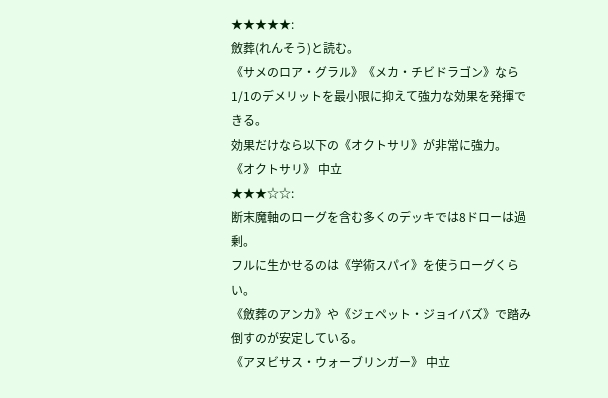★★★★★:
斂葬(れんそう)と読む。
《サメのロア・グラル》《メカ・チビドラゴン》なら1/1のデメリットを最小限に抑えて強力な効果を発揮できる。
効果だけなら以下の《オクトサリ》が非常に強力。
《オクトサリ》 中立
★★★☆☆:
断末魔軸のローグを含む多くのデッキでは8ドローは過剰。
フルに生かせるのは《学術スパイ》を使うローグくらい。
《斂葬のアンカ》や《ジェペット・ジョイバズ》で踏み倒すのが安定している。
《アヌビサス・ウォーブリンガー》 中立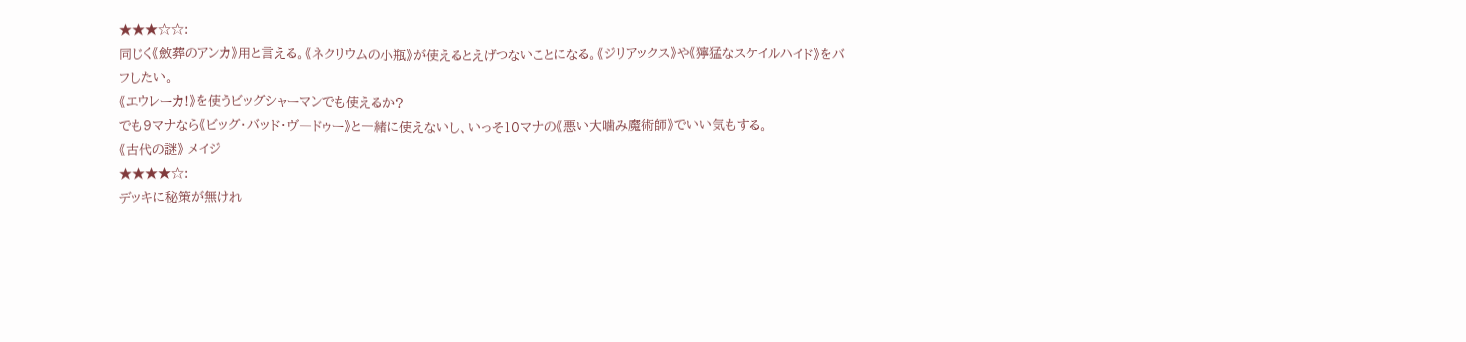★★★☆☆:
同じく《斂葬のアンカ》用と言える。《ネクリウムの小瓶》が使えるとえげつないことになる。《ジリアックス》や《獰猛なスケイルハイド》をバフしたい。
《エウレーカ!》を使うビッグシャーマンでも使えるか?
でも9マナなら《ビッグ・バッド・ヴ―ドゥー》と一緒に使えないし、いっそ10マナの《悪い大噛み魔術師》でいい気もする。
《古代の謎》 メイジ
★★★★☆:
デッキに秘策が無けれ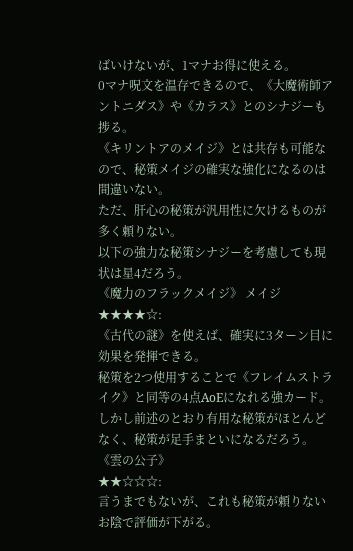ばいけないが、1マナお得に使える。
0マナ呪文を温存できるので、《大魔術師アントニダス》や《カラス》とのシナジーも捗る。
《キリントアのメイジ》とは共存も可能なので、秘策メイジの確実な強化になるのは間違いない。
ただ、肝心の秘策が汎用性に欠けるものが多く頼りない。
以下の強力な秘策シナジーを考慮しても現状は星4だろう。
《魔力のフラックメイジ》 メイジ
★★★★☆:
《古代の謎》を使えば、確実に3ターン目に効果を発揮できる。
秘策を2つ使用することで《フレイムストライク》と同等の4点AoEになれる強カード。
しかし前述のとおり有用な秘策がほとんどなく、秘策が足手まといになるだろう。
《雲の公子》
★★☆☆☆:
言うまでもないが、これも秘策が頼りないお陰で評価が下がる。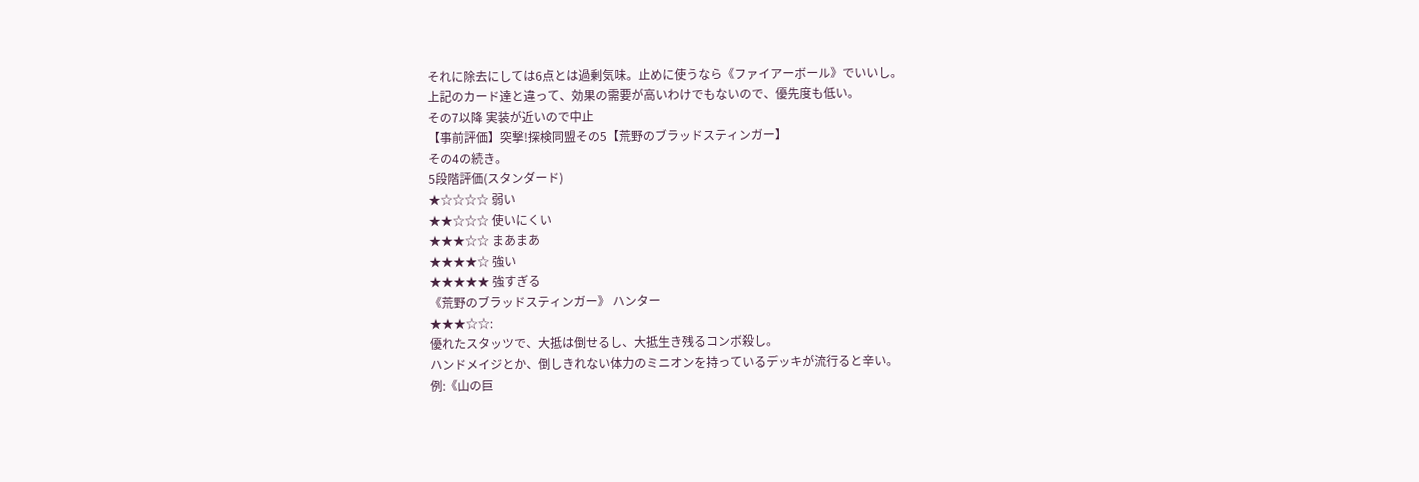それに除去にしては6点とは過剰気味。止めに使うなら《ファイアーボール》でいいし。
上記のカード達と違って、効果の需要が高いわけでもないので、優先度も低い。
その7以降 実装が近いので中止
【事前評価】突撃!探検同盟その5【荒野のブラッドスティンガー】
その4の続き。
5段階評価(スタンダード)
★☆☆☆☆ 弱い
★★☆☆☆ 使いにくい
★★★☆☆ まあまあ
★★★★☆ 強い
★★★★★ 強すぎる
《荒野のブラッドスティンガー》 ハンター
★★★☆☆:
優れたスタッツで、大抵は倒せるし、大抵生き残るコンボ殺し。
ハンドメイジとか、倒しきれない体力のミニオンを持っているデッキが流行ると辛い。
例:《山の巨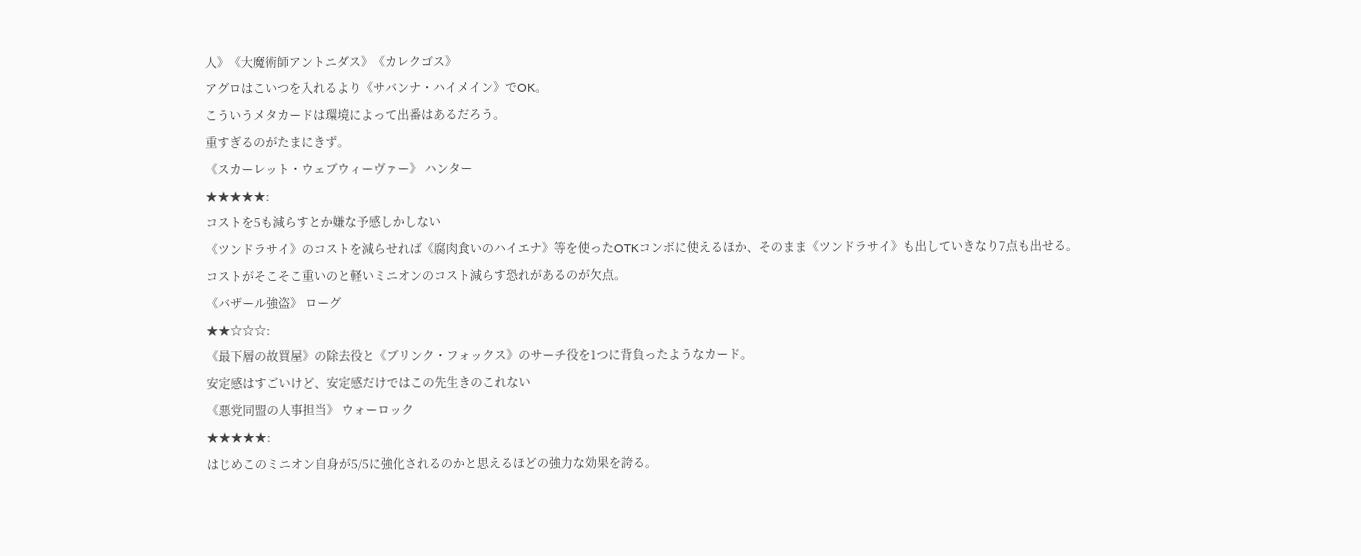人》《大魔術師アントニダス》《カレクゴス》
アグロはこいつを入れるより《サバンナ・ハイメイン》でOK。
こういうメタカードは環境によって出番はあるだろう。
重すぎるのがたまにきず。
《スカーレット・ウェブウィーヴァー》 ハンター
★★★★★:
コストを5も減らすとか嫌な予感しかしない
《ツンドラサイ》のコストを減らせれば《腐肉食いのハイエナ》等を使ったOTKコンボに使えるほか、そのまま《ツンドラサイ》も出していきなり7点も出せる。
コストがそこそこ重いのと軽いミニオンのコスト減らす恐れがあるのが欠点。
《バザール強盗》 ローグ
★★☆☆☆:
《最下層の故買屋》の除去役と《ブリンク・フォックス》のサーチ役を1つに背負ったようなカード。
安定感はすごいけど、安定感だけではこの先生きのこれない
《悪党同盟の人事担当》 ウォーロック
★★★★★:
はじめこのミニオン自身が5/5に強化されるのかと思えるほどの強力な効果を誇る。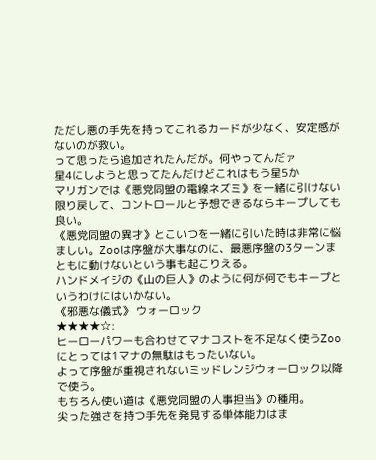ただし悪の手先を持ってこれるカードが少なく、安定感がないのが救い。
って思ったら追加されたんだが。何やってんだァ
星4にしようと思ってたんだけどこれはもう星5か
マリガンでは《悪党同盟の電線ネズミ》を一緒に引けない限り戻して、コントロールと予想できるならキープしても良い。
《悪党同盟の異才》とこいつを一緒に引いた時は非常に悩ましい。Zooは序盤が大事なのに、最悪序盤の3ターンまともに動けないという事も起こりえる。
ハンドメイジの《山の巨人》のように何が何でもキープというわけにはいかない。
《邪悪な儀式》 ウォーロック
★★★★☆:
ヒーローパワーも合わせてマナコストを不足なく使うZooにとっては1マナの無駄はもったいない。
よって序盤が重視されないミッドレンジウォーロック以降で使う。
もちろん使い道は《悪党同盟の人事担当》の種用。
尖った強さを持つ手先を発見する単体能力はま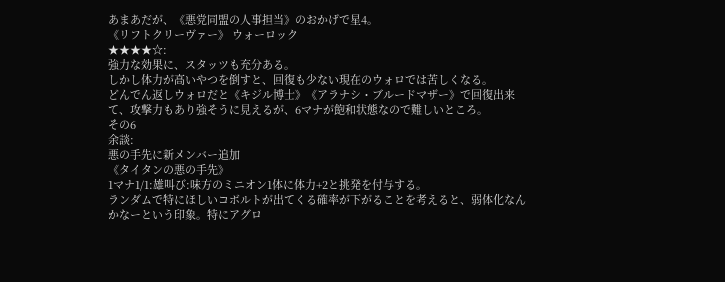あまあだが、《悪党同盟の人事担当》のおかげで星4。
《リフトクリーヴァー》 ウォーロック
★★★★☆:
強力な効果に、スタッツも充分ある。
しかし体力が高いやつを倒すと、回復も少ない現在のウォロでは苦しくなる。
どんでん返しウォロだと《キジル博士》《アラナシ・ブルードマザー》で回復出来て、攻撃力もあり強そうに見えるが、6マナが飽和状態なので難しいところ。
その6
余談:
悪の手先に新メンバー追加
《タイタンの悪の手先》
1マナ1/1:雄叫び:味方のミニオン1体に体力+2と挑発を付与する。
ランダムで特にほしいコボルトが出てくる確率が下がることを考えると、弱体化なんかなーという印象。特にアグロ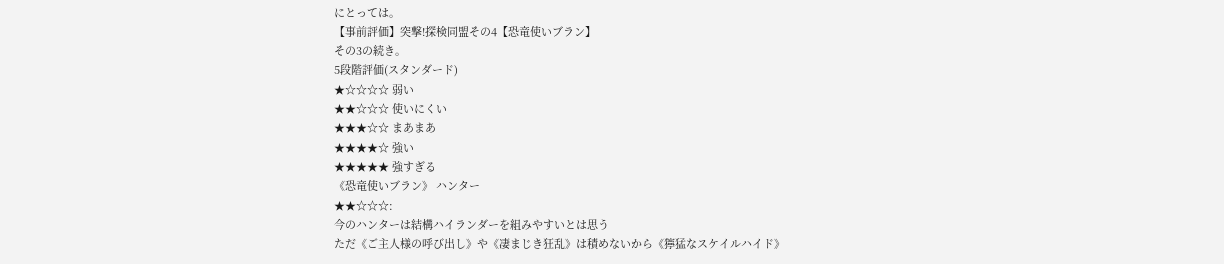にとっては。
【事前評価】突撃!探検同盟その4【恐竜使いブラン】
その3の続き。
5段階評価(スタンダード)
★☆☆☆☆ 弱い
★★☆☆☆ 使いにくい
★★★☆☆ まあまあ
★★★★☆ 強い
★★★★★ 強すぎる
《恐竜使いブラン》 ハンター
★★☆☆☆:
今のハンターは結構ハイランダーを組みやすいとは思う
ただ《ご主人様の呼び出し》や《凄まじき狂乱》は積めないから《獰猛なスケイルハイド》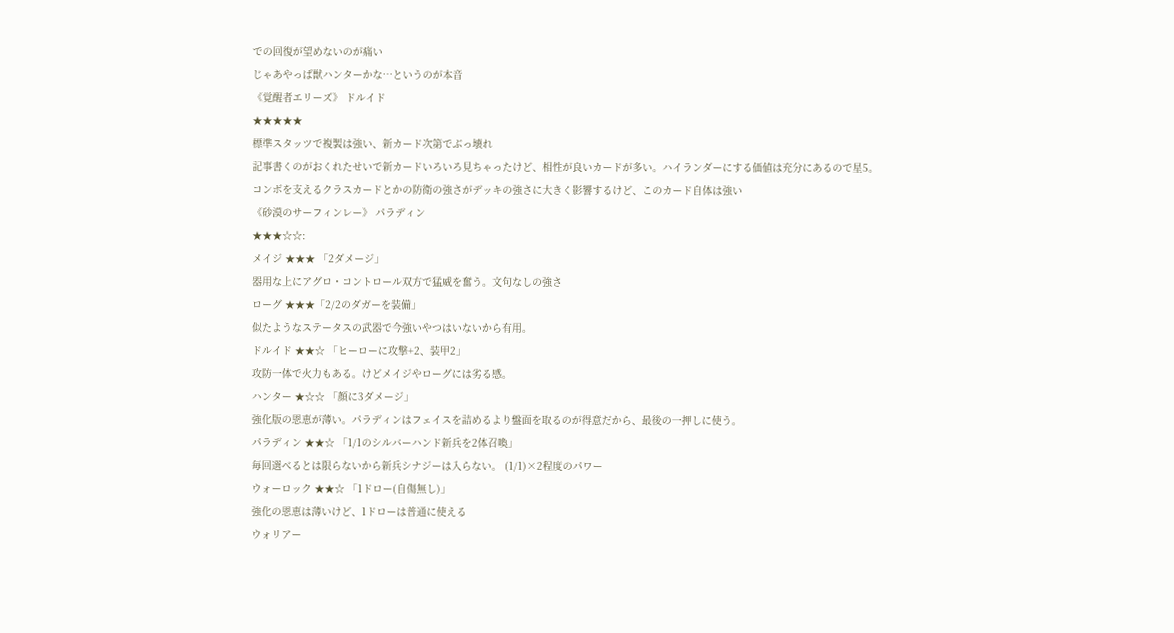での回復が望めないのが痛い
じゃあやっぱ獣ハンターかな…というのが本音
《覚醒者エリーズ》 ドルイド
★★★★★
標準スタッツで複製は強い、新カード次第でぶっ壊れ
記事書くのがおくれたせいで新カードいろいろ見ちゃったけど、相性が良いカードが多い。ハイランダーにする価値は充分にあるので星5。
コンボを支えるクラスカードとかの防衛の強さがデッキの強さに大きく影響するけど、このカード自体は強い
《砂漠のサーフィンレー》 パラディン
★★★☆☆:
メイジ ★★★ 「2ダメージ」
器用な上にアグロ・コントロール双方で猛威を奮う。文句なしの強さ
ローグ ★★★「2/2のダガーを装備」
似たようなステータスの武器で今強いやつはいないから有用。
ドルイド ★★☆ 「ヒーローに攻撃+2、装甲2」
攻防一体で火力もある。けどメイジやローグには劣る感。
ハンター ★☆☆ 「顔に3ダメージ」
強化版の恩恵が薄い。パラディンはフェイスを詰めるより盤面を取るのが得意だから、最後の一押しに使う。
パラディン ★★☆ 「1/1のシルバーハンド新兵を2体召喚」
毎回選べるとは限らないから新兵シナジーは入らない。 (1/1)×2程度のパワー
ウォーロック ★★☆ 「1ドロー(自傷無し)」
強化の恩恵は薄いけど、1ドローは普通に使える
ウォリアー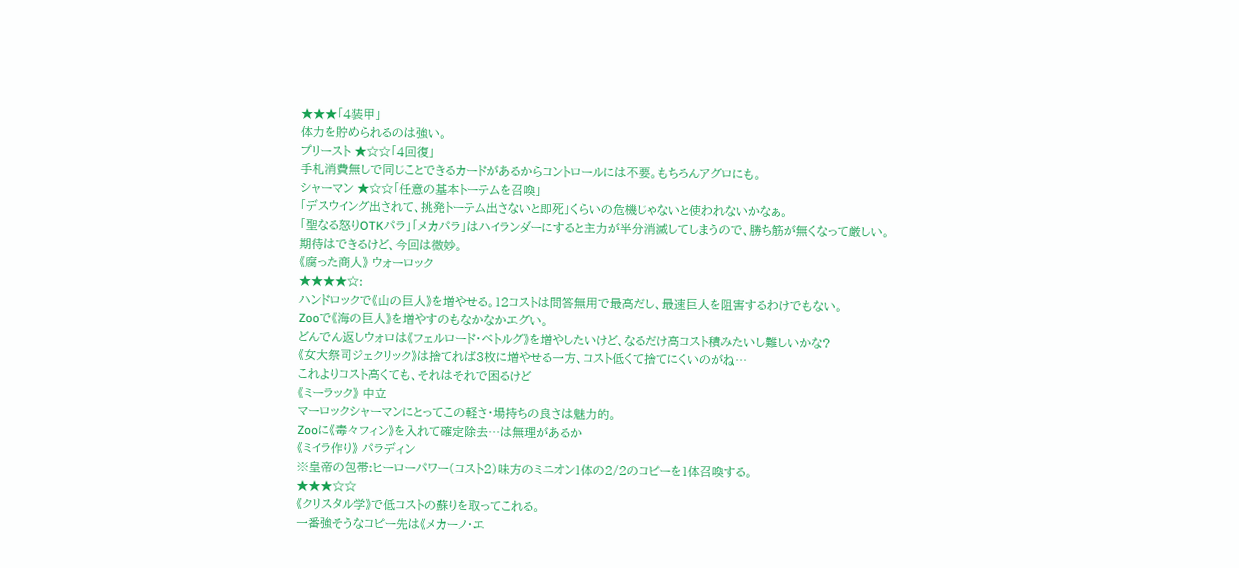★★★「4装甲」
体力を貯められるのは強い。
プリースト ★☆☆「4回復」
手札消費無しで同じことできるカードがあるからコントロールには不要。もちろんアグロにも。
シャーマン ★☆☆「任意の基本トーテムを召喚」
「デスウイング出されて、挑発トーテム出さないと即死」くらいの危機じゃないと使われないかなぁ。
「聖なる怒りOTKパラ」「メカパラ」はハイランダーにすると主力が半分消滅してしまうので、勝ち筋が無くなって厳しい。
期待はできるけど、今回は微妙。
《腐った商人》 ウォーロック
★★★★☆:
ハンドロックで《山の巨人》を増やせる。12コストは問答無用で最高だし、最速巨人を阻害するわけでもない。
Zooで《海の巨人》を増やすのもなかなかエグい。
どんでん返しウォロは《フェルロード・ベトルグ》を増やしたいけど、なるだけ高コスト積みたいし難しいかな?
《女大祭司ジェクリック》は捨てれば3枚に増やせる一方、コスト低くて捨てにくいのがね…
これよりコスト高くても、それはそれで困るけど
《ミーラック》 中立
マーロックシャーマンにとってこの軽さ・場持ちの良さは魅力的。
Zooに《毒々フィン》を入れて確定除去…は無理があるか
《ミイラ作り》 パラディン
※皇帝の包帯:ヒーローパワー(コスト2)味方のミニオン1体の2/2のコピーを1体召喚する。
★★★☆☆
《クリスタル学》で低コストの蘇りを取ってこれる。
一番強そうなコピー先は《メカーノ・エ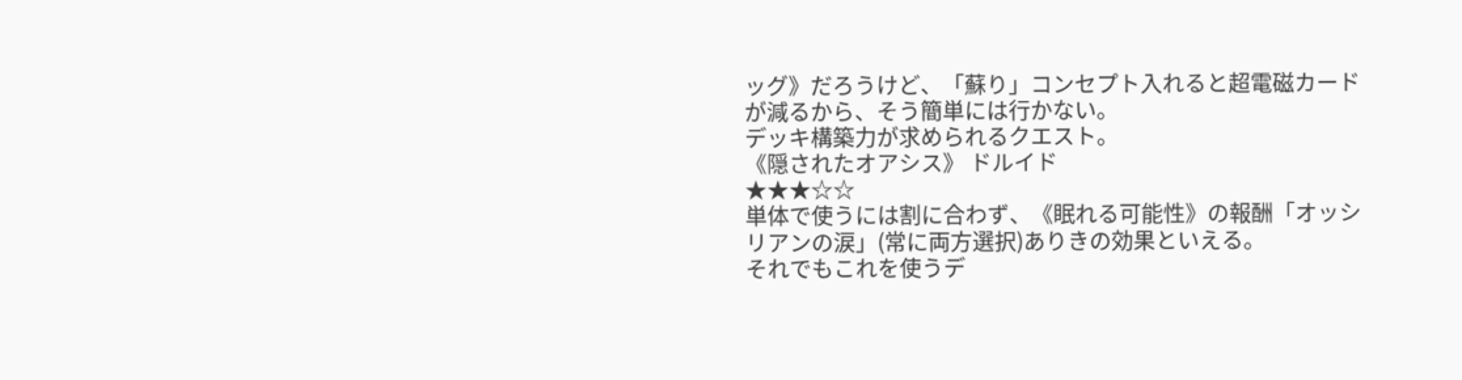ッグ》だろうけど、「蘇り」コンセプト入れると超電磁カードが減るから、そう簡単には行かない。
デッキ構築力が求められるクエスト。
《隠されたオアシス》 ドルイド
★★★☆☆
単体で使うには割に合わず、《眠れる可能性》の報酬「オッシリアンの涙」(常に両方選択)ありきの効果といえる。
それでもこれを使うデ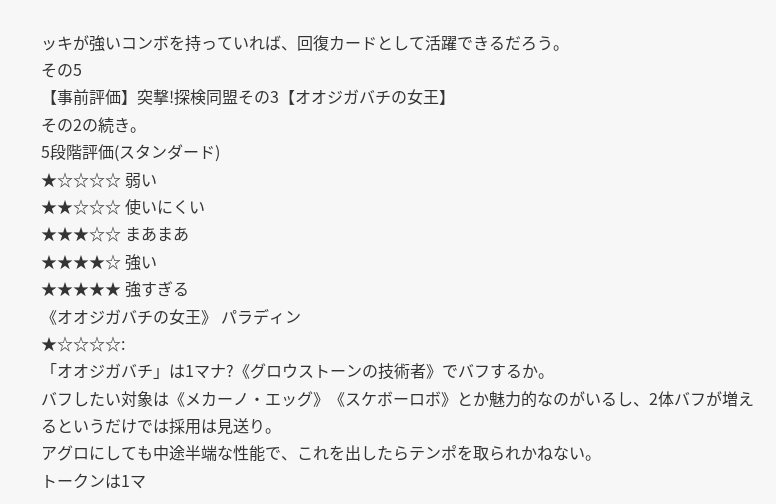ッキが強いコンボを持っていれば、回復カードとして活躍できるだろう。
その5
【事前評価】突撃!探検同盟その3【オオジガバチの女王】
その2の続き。
5段階評価(スタンダード)
★☆☆☆☆ 弱い
★★☆☆☆ 使いにくい
★★★☆☆ まあまあ
★★★★☆ 強い
★★★★★ 強すぎる
《オオジガバチの女王》 パラディン
★☆☆☆☆:
「オオジガバチ」は1マナ?《グロウストーンの技術者》でバフするか。
バフしたい対象は《メカーノ・エッグ》《スケボーロボ》とか魅力的なのがいるし、2体バフが増えるというだけでは採用は見送り。
アグロにしても中途半端な性能で、これを出したらテンポを取られかねない。
トークンは1マ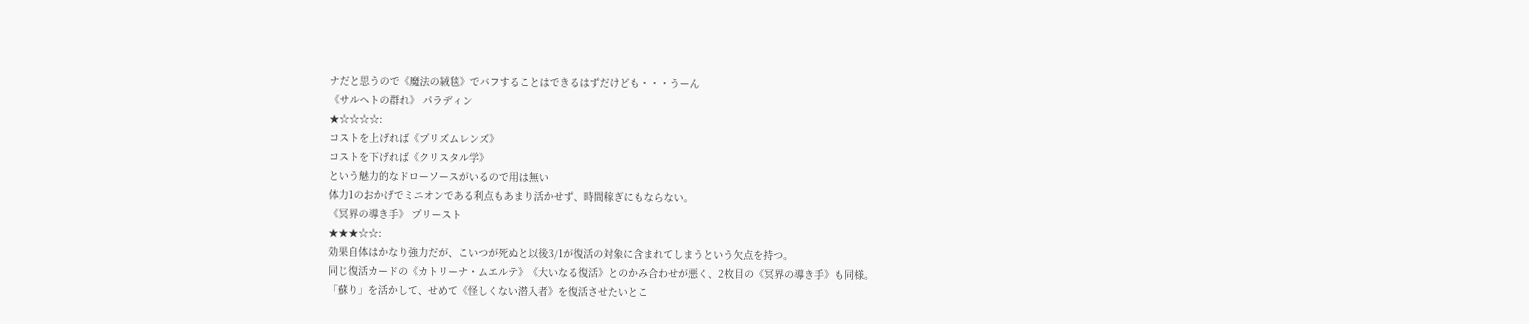ナだと思うので《魔法の絨毯》でバフすることはできるはずだけども・・・うーん
《サルヘトの群れ》 パラディン
★☆☆☆☆:
コストを上げれば《プリズムレンズ》
コストを下げれば《クリスタル学》
という魅力的なドローソースがいるので用は無い
体力1のおかげでミニオンである利点もあまり活かせず、時間稼ぎにもならない。
《冥界の導き手》 プリースト
★★★☆☆:
効果自体はかなり強力だが、こいつが死ぬと以後3/1が復活の対象に含まれてしまうという欠点を持つ。
同じ復活カードの《カトリーナ・ムエルテ》《大いなる復活》とのかみ合わせが悪く、2枚目の《冥界の導き手》も同様。
「蘇り」を活かして、せめて《怪しくない潜入者》を復活させたいとこ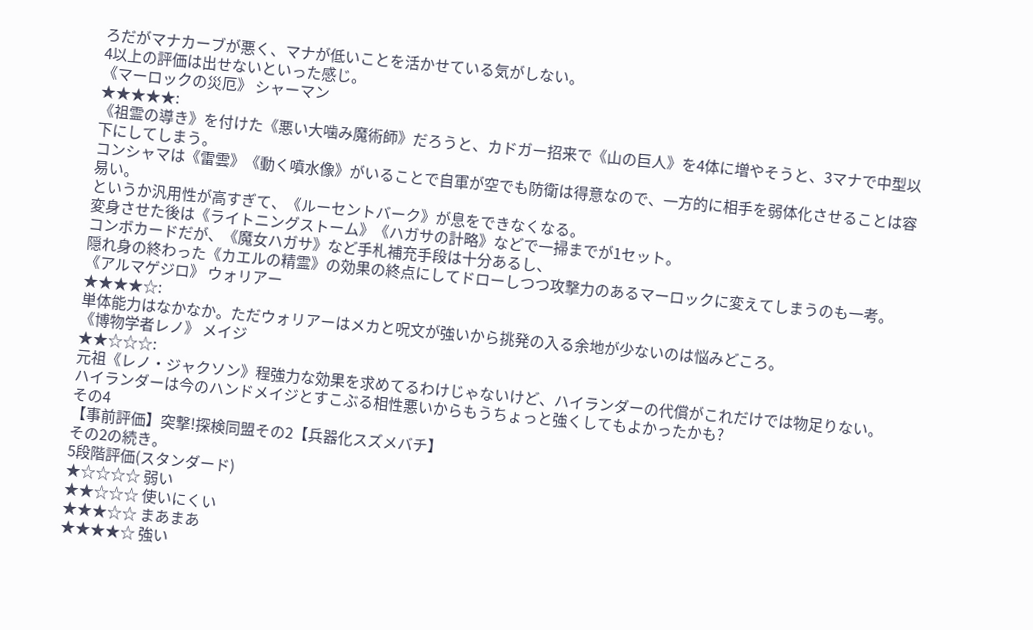ろだがマナカーブが悪く、マナが低いことを活かせている気がしない。
4以上の評価は出せないといった感じ。
《マーロックの災厄》 シャーマン
★★★★★:
《祖霊の導き》を付けた《悪い大噛み魔術師》だろうと、カドガー招来で《山の巨人》を4体に増やそうと、3マナで中型以下にしてしまう。
コンシャマは《雷雲》《動く噴水像》がいることで自軍が空でも防衛は得意なので、一方的に相手を弱体化させることは容易い。
というか汎用性が高すぎて、《ルーセントバーク》が息をできなくなる。
変身させた後は《ライトニングストーム》《ハガサの計略》などで一掃までが1セット。
コンボカードだが、《魔女ハガサ》など手札補充手段は十分あるし、
隠れ身の終わった《カエルの精霊》の効果の終点にしてドローしつつ攻撃力のあるマーロックに変えてしまうのも一考。
《アルマゲジロ》 ウォリアー
★★★★☆:
単体能力はなかなか。ただウォリアーはメカと呪文が強いから挑発の入る余地が少ないのは悩みどころ。
《博物学者レノ》 メイジ
★★☆☆☆:
元祖《レノ・ジャクソン》程強力な効果を求めてるわけじゃないけど、ハイランダーの代償がこれだけでは物足りない。
ハイランダーは今のハンドメイジとすこぶる相性悪いからもうちょっと強くしてもよかったかも?
その4
【事前評価】突撃!探検同盟その2【兵器化スズメバチ】
その2の続き。
5段階評価(スタンダード)
★☆☆☆☆ 弱い
★★☆☆☆ 使いにくい
★★★☆☆ まあまあ
★★★★☆ 強い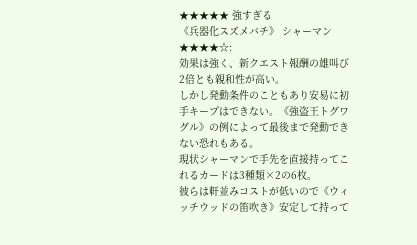★★★★★ 強すぎる
《兵器化スズメバチ》 シャーマン
★★★★☆:
効果は強く、新クエスト報酬の雄叫び2倍とも親和性が高い。
しかし発動条件のこともあり安易に初手キープはできない。《強盗王トグワグル》の例によって最後まで発動できない恐れもある。
現状シャーマンで手先を直接持ってこれるカードは3種類×2の6枚。
彼らは軒並みコストが低いので《ウィッチウッドの笛吹き》安定して持って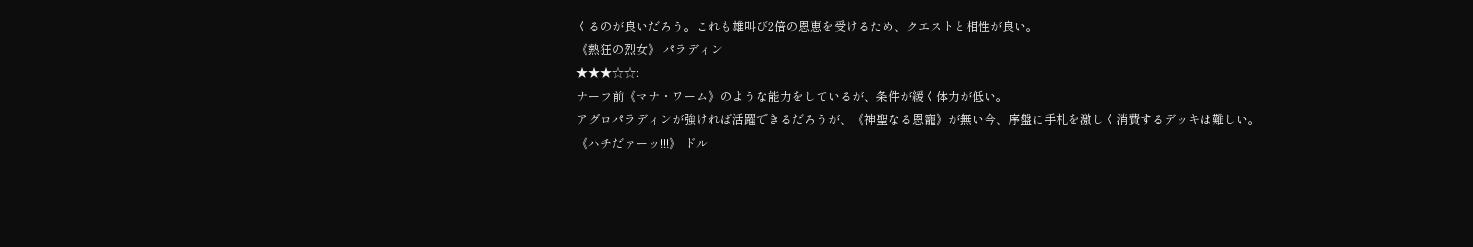くるのが良いだろう。これも雄叫び2倍の恩恵を受けるため、クエストと相性が良い。
《熱狂の烈女》 パラディン
★★★☆☆:
ナーフ前《マナ・ワーム》のような能力をしているが、条件が緩く体力が低い。
アグロパラディンが強ければ活躍できるだろうが、《神聖なる恩寵》が無い今、序盤に手札を激しく消費するデッキは難しい。
《ハチだァーッ!!!》 ドル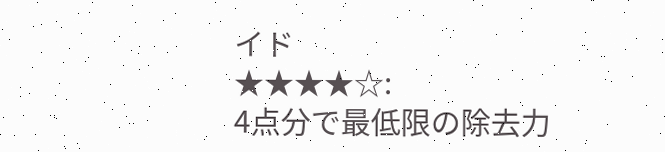イド
★★★★☆:
4点分で最低限の除去力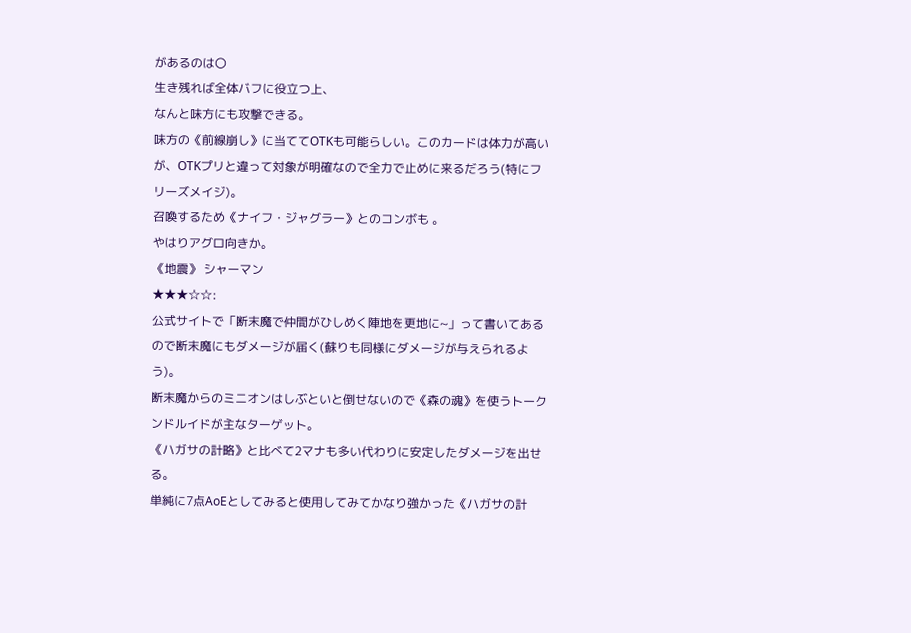があるのは〇
生き残れば全体バフに役立つ上、
なんと味方にも攻撃できる。
味方の《前線崩し》に当ててOTKも可能らしい。このカードは体力が高いが、OTKプリと違って対象が明確なので全力で止めに来るだろう(特にフリーズメイジ)。
召喚するため《ナイフ・ジャグラー》とのコンボも 。
やはりアグロ向きか。
《地震》 シャーマン
★★★☆☆:
公式サイトで「断末魔で仲間がひしめく陣地を更地に~」って書いてあるので断末魔にもダメージが届く(蘇りも同様にダメージが与えられるよう)。
断末魔からのミニオンはしぶといと倒せないので《森の魂》を使うトークンドルイドが主なターゲット。
《ハガサの計略》と比べて2マナも多い代わりに安定したダメージを出せる。
単純に7点AoEとしてみると使用してみてかなり強かった《ハガサの計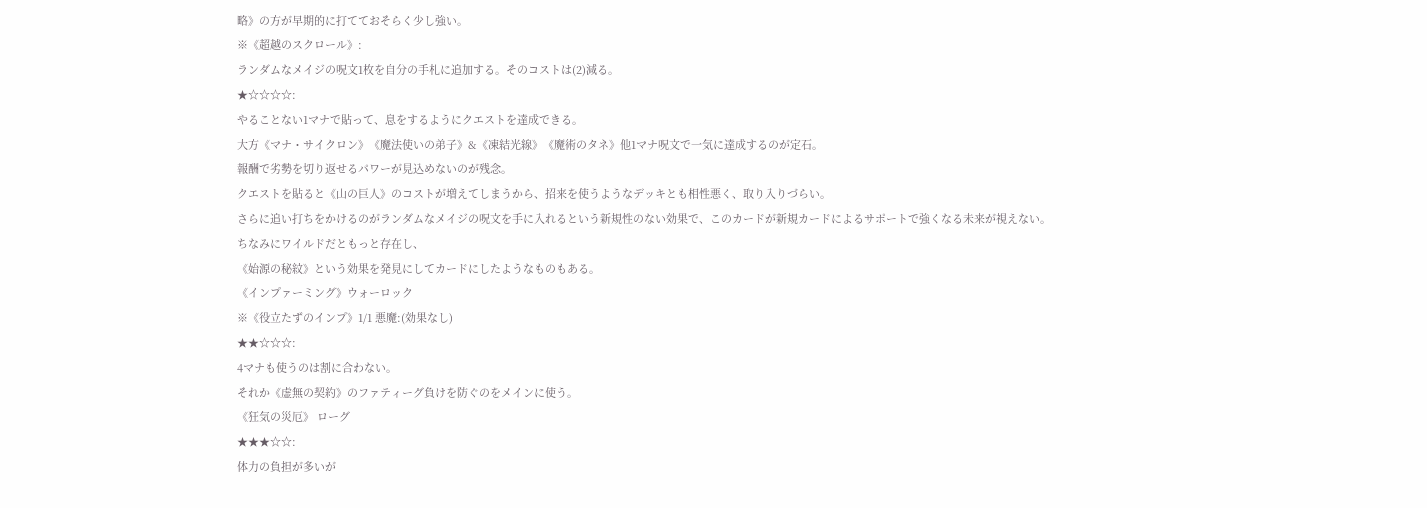略》の方が早期的に打てておそらく少し強い。
※《超越のスクロール》:
ランダムなメイジの呪文1枚を自分の手札に追加する。そのコストは(2)減る。
★☆☆☆☆:
やることない1マナで貼って、息をするようにクエストを達成できる。
大方《マナ・サイクロン》《魔法使いの弟子》&《凍結光線》《魔術のタネ》他1マナ呪文で一気に達成するのが定石。
報酬で劣勢を切り返せるパワーが見込めないのが残念。
クエストを貼ると《山の巨人》のコストが増えてしまうから、招来を使うようなデッキとも相性悪く、取り入りづらい。
さらに追い打ちをかけるのがランダムなメイジの呪文を手に入れるという新規性のない効果で、このカードが新規カードによるサポートで強くなる未来が視えない。
ちなみにワイルドだともっと存在し、
《始源の秘紋》という効果を発見にしてカードにしたようなものもある。
《インプァーミング》ウォーロック
※《役立たずのインプ》1/1 悪魔:(効果なし)
★★☆☆☆:
4マナも使うのは割に合わない。
それか《虚無の契約》のファティーグ負けを防ぐのをメインに使う。
《狂気の災厄》 ローグ
★★★☆☆:
体力の負担が多いが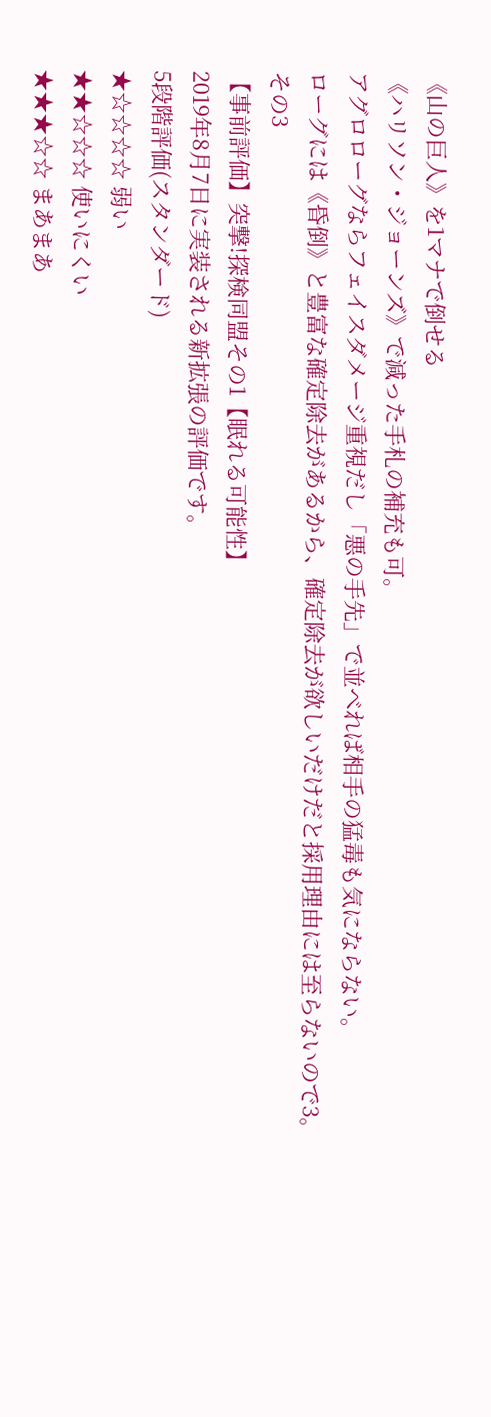《山の巨人》を1マナで倒せる
《ハリソン・ジョーンズ》で減った手札の補充も可。
アグロローグならフェイスダメージ重視だし「悪の手先」で並べれば相手の猛毒も気にならない。
ローグには《昏倒》と豊富な確定除去があるから、確定除去が欲しいだけだと採用理由には至らないので3。
その3
【事前評価】突撃!探検同盟その1【眠れる可能性】
2019年8月7日に実装される新拡張の評価です。
5段階評価(スタンダード)
★☆☆☆☆ 弱い
★★☆☆☆ 使いにくい
★★★☆☆ まあまあ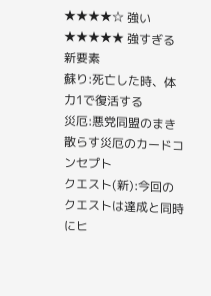★★★★☆ 強い
★★★★★ 強すぎる
新要素
蘇り:死亡した時、体力1で復活する
災厄:悪党同盟のまき散らす災厄のカードコンセプト
クエスト(新):今回のクエストは達成と同時にヒ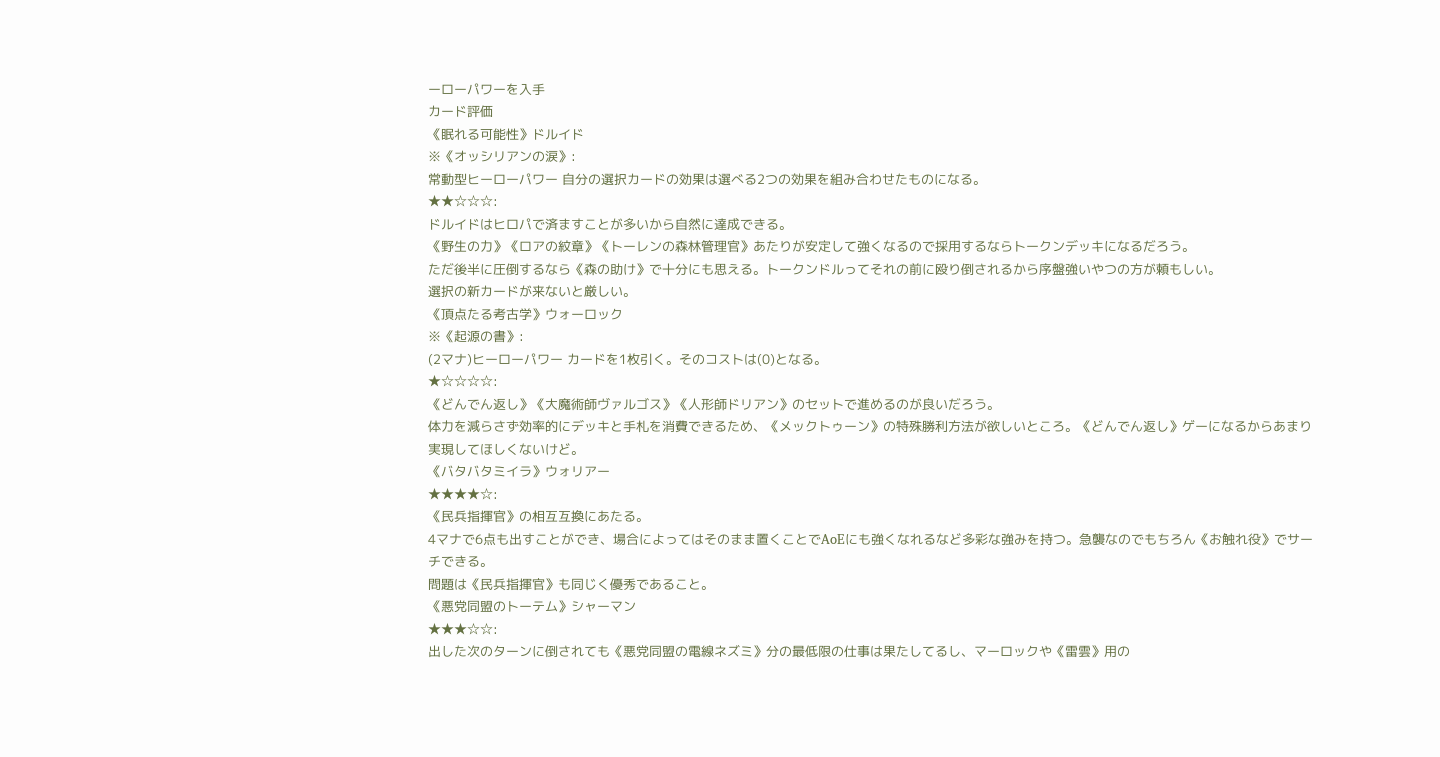ーローパワーを入手
カード評価
《眠れる可能性》ドルイド
※《オッシリアンの涙》:
常動型ヒーローパワー 自分の選択カードの効果は選べる2つの効果を組み合わせたものになる。
★★☆☆☆:
ドルイドはヒロパで済ますことが多いから自然に達成できる。
《野生の力》《ロアの紋章》《トーレンの森林管理官》あたりが安定して強くなるので採用するならトークンデッキになるだろう。
ただ後半に圧倒するなら《森の助け》で十分にも思える。トークンドルってそれの前に殴り倒されるから序盤強いやつの方が頼もしい。
選択の新カードが来ないと厳しい。
《頂点たる考古学》ウォーロック
※《起源の書》:
(2マナ)ヒーローパワー カードを1枚引く。そのコストは(0)となる。
★☆☆☆☆:
《どんでん返し》《大魔術師ヴァルゴス》《人形師ドリアン》のセットで進めるのが良いだろう。
体力を減らさず効率的にデッキと手札を消費できるため、《メックトゥーン》の特殊勝利方法が欲しいところ。《どんでん返し》ゲーになるからあまり実現してほしくないけど。
《バタバタミイラ》ウォリアー
★★★★☆:
《民兵指揮官》の相互互換にあたる。
4マナで6点も出すことができ、場合によってはそのまま置くことでAoEにも強くなれるなど多彩な強みを持つ。急襲なのでもちろん《お触れ役》でサーチできる。
問題は《民兵指揮官》も同じく優秀であること。
《悪党同盟のトーテム》シャーマン
★★★☆☆:
出した次のターンに倒されても《悪党同盟の電線ネズミ》分の最低限の仕事は果たしてるし、マーロックや《雷雲》用の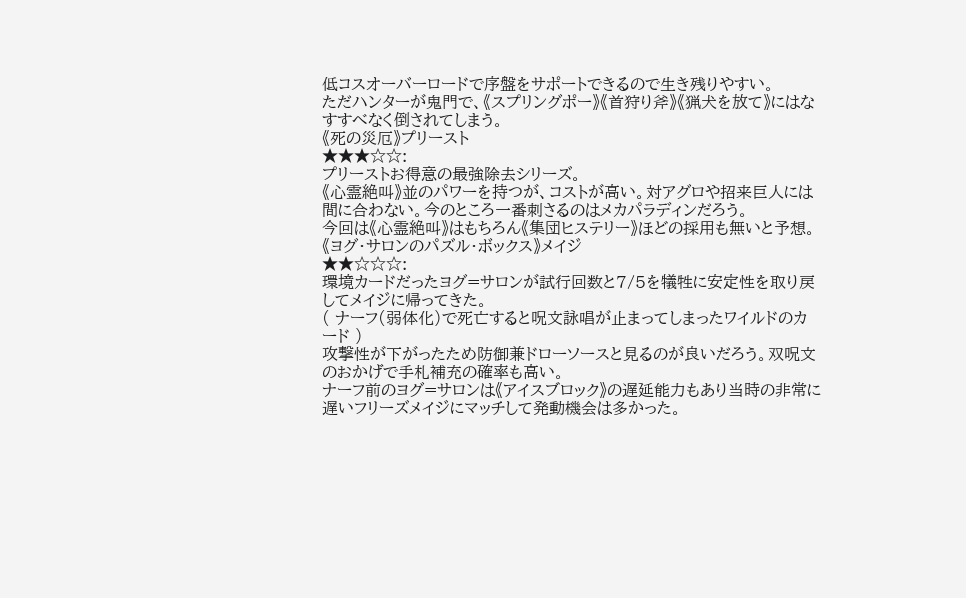低コスオーバーロードで序盤をサポートできるので生き残りやすい。
ただハンターが鬼門で、《スプリングポー》《首狩り斧》《猟犬を放て》にはなすすべなく倒されてしまう。
《死の災厄》プリースト
★★★☆☆:
プリーストお得意の最強除去シリーズ。
《心霊絶叫》並のパワーを持つが、コストが高い。対アグロや招来巨人には間に合わない。今のところ一番刺さるのはメカパラディンだろう。
今回は《心霊絶叫》はもちろん《集団ヒステリー》ほどの採用も無いと予想。
《ヨグ・サロンのパズル・ボックス》メイジ
★★☆☆☆:
環境カードだったヨグ=サロンが試行回数と7/5を犠牲に安定性を取り戻してメイジに帰ってきた。
( ナーフ(弱体化)で死亡すると呪文詠唱が止まってしまったワイルドのカード )
攻撃性が下がったため防御兼ドローソースと見るのが良いだろう。双呪文のおかげで手札補充の確率も高い。
ナーフ前のヨグ=サロンは《アイスブロック》の遅延能力もあり当時の非常に遅いフリーズメイジにマッチして発動機会は多かった。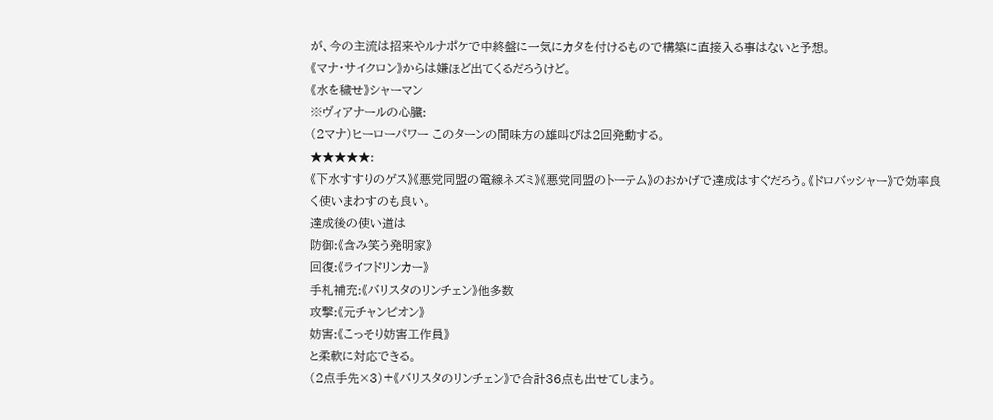が、今の主流は招来やルナポケで中終盤に一気にカタを付けるもので構築に直接入る事はないと予想。
《マナ・サイクロン》からは嫌ほど出てくるだろうけど。
《水を穢せ》シャーマン
※ヴィアナールの心臓:
(2マナ)ヒーローパワー このターンの間味方の雄叫びは2回発動する。
★★★★★:
《下水すすりのゲス》《悪党同盟の電線ネズミ》《悪党同盟のトーテム》のおかげで達成はすぐだろう。《ドロバッシャー》で効率良く使いまわすのも良い。
達成後の使い道は
防御:《含み笑う発明家》
回復:《ライフドリンカー》
手札補充:《バリスタのリンチェン》他多数
攻撃:《元チャンピオン》
妨害:《こっそり妨害工作員》
と柔軟に対応できる。
(2点手先×3)+《バリスタのリンチェン》で合計36点も出せてしまう。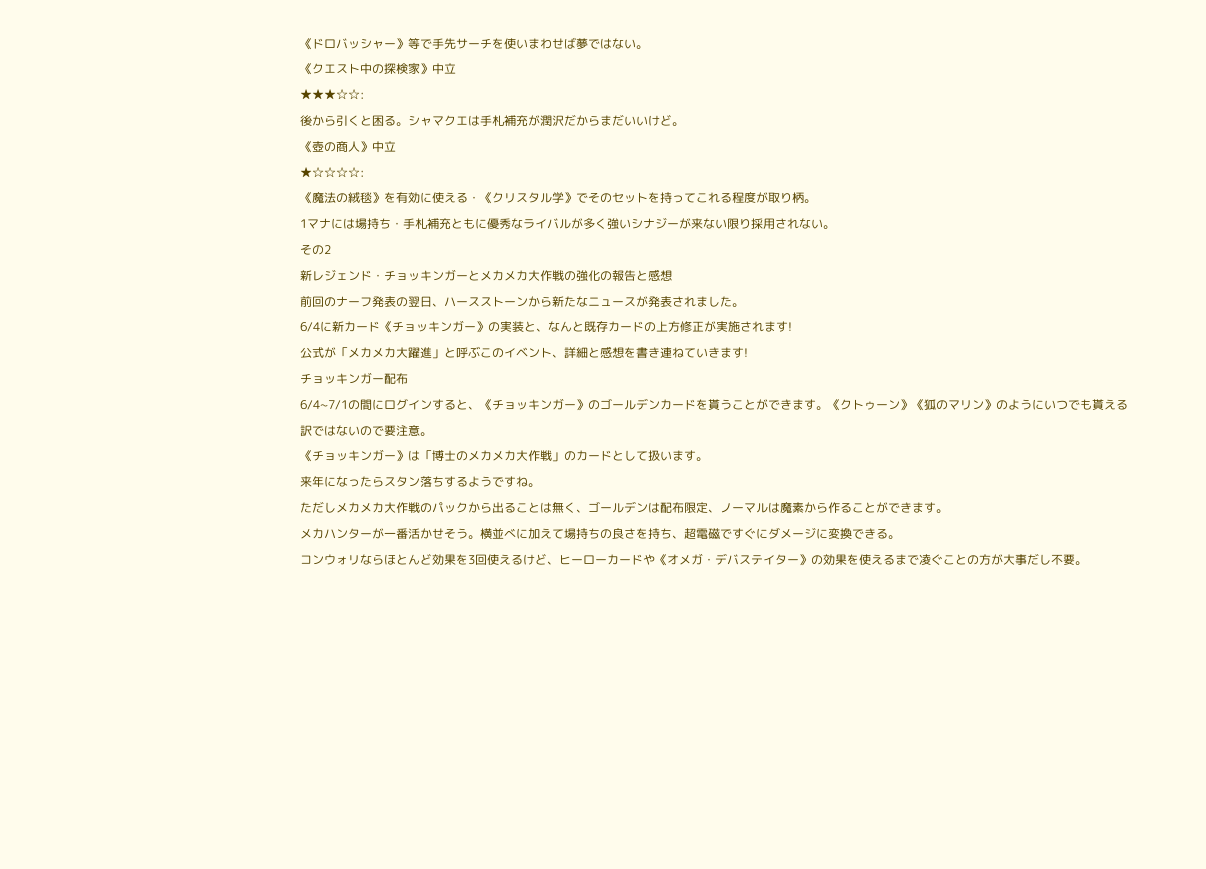《ドロバッシャー》等で手先サーチを使いまわせば夢ではない。
《クエスト中の探検家》中立
★★★☆☆:
後から引くと困る。シャマクエは手札補充が潤沢だからまだいいけど。
《壺の商人》中立
★☆☆☆☆:
《魔法の絨毯》を有効に使える・《クリスタル学》でそのセットを持ってこれる程度が取り柄。
1マナには場持ち・手札補充ともに優秀なライバルが多く強いシナジーが来ない限り採用されない。
その2
新レジェンド・チョッキンガーとメカメカ大作戦の強化の報告と感想
前回のナーフ発表の翌日、ハースストーンから新たなニュースが発表されました。
6/4に新カード《チョッキンガー》の実装と、なんと既存カードの上方修正が実施されます!
公式が「メカメカ大躍進」と呼ぶこのイベント、詳細と感想を書き連ねていきます!
チョッキンガー配布
6/4~7/1の間にログインすると、《チョッキンガー》のゴールデンカードを貰うことができます。《クトゥーン》《狐のマリン》のようにいつでも貰える訳ではないので要注意。
《チョッキンガー》は「博士のメカメカ大作戦」のカードとして扱います。
来年になったらスタン落ちするようですね。
ただしメカメカ大作戦のパックから出ることは無く、ゴールデンは配布限定、ノーマルは魔素から作ることができます。
メカハンターが一番活かせそう。横並べに加えて場持ちの良さを持ち、超電磁ですぐにダメージに変換できる。
コンウォリならほとんど効果を3回使えるけど、ヒーローカードや《オメガ・デバステイター》の効果を使えるまで凌ぐことの方が大事だし不要。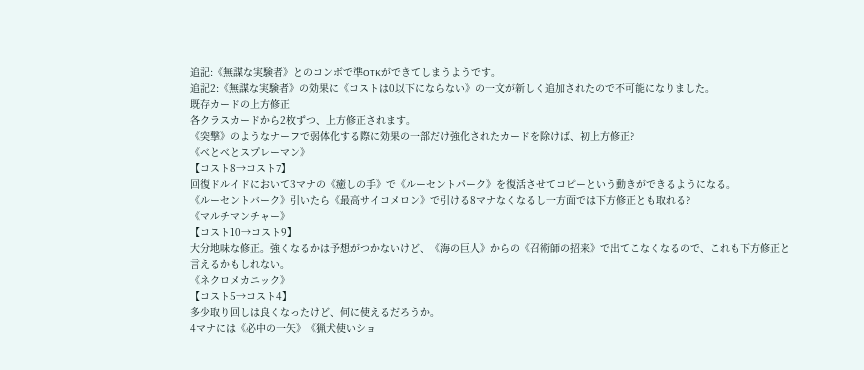追記:《無謀な実験者》とのコンボで準OTKができてしまうようです。
追記2:《無謀な実験者》の効果に《コストは0以下にならない》の一文が新しく追加されたので不可能になりました。
既存カードの上方修正
各クラスカードから2枚ずつ、上方修正されます。
《突撃》のようなナーフで弱体化する際に効果の一部だけ強化されたカードを除けば、初上方修正?
《べとべとスプレーマン》
【コスト8→コスト7】
回復ドルイドにおいて3マナの《癒しの手》で《ルーセントパーク》を復活させてコピーという動きができるようになる。
《ルーセントバーク》引いたら《最高サイコメロン》で引ける8マナなくなるし一方面では下方修正とも取れる?
《マルチマンチャー》
【コスト10→コスト9】
大分地味な修正。強くなるかは予想がつかないけど、《海の巨人》からの《召術師の招来》で出てこなくなるので、これも下方修正と言えるかもしれない。
《ネクロメカニック》
【コスト5→コスト4】
多少取り回しは良くなったけど、何に使えるだろうか。
4マナには《必中の一矢》《猟犬使いショ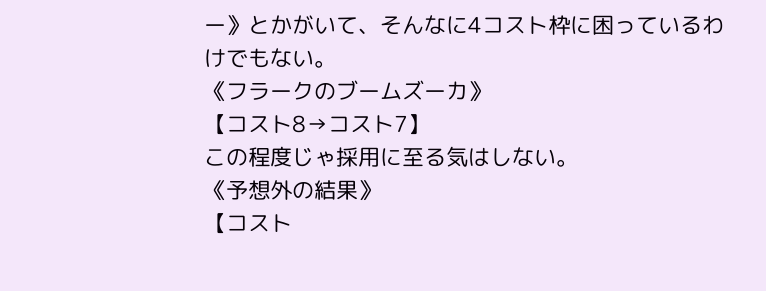ー》とかがいて、そんなに4コスト枠に困っているわけでもない。
《フラークのブームズーカ》
【コスト8→コスト7】
この程度じゃ採用に至る気はしない。
《予想外の結果》
【コスト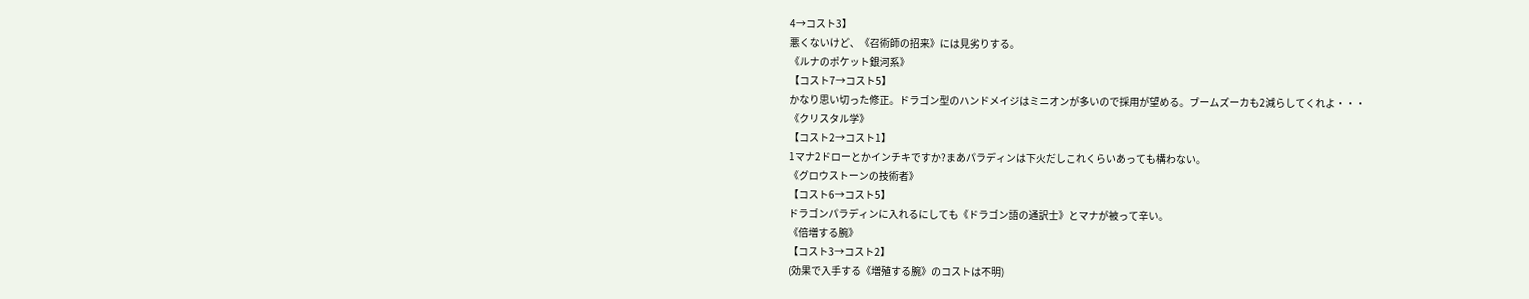4→コスト3】
悪くないけど、《召術師の招来》には見劣りする。
《ルナのポケット銀河系》
【コスト7→コスト5】
かなり思い切った修正。ドラゴン型のハンドメイジはミニオンが多いので採用が望める。ブームズーカも2減らしてくれよ・・・
《クリスタル学》
【コスト2→コスト1】
1マナ2ドローとかインチキですか?まあパラディンは下火だしこれくらいあっても構わない。
《グロウストーンの技術者》
【コスト6→コスト5】
ドラゴンパラディンに入れるにしても《ドラゴン語の通訳士》とマナが被って辛い。
《倍増する腕》
【コスト3→コスト2】
(効果で入手する《増殖する腕》のコストは不明)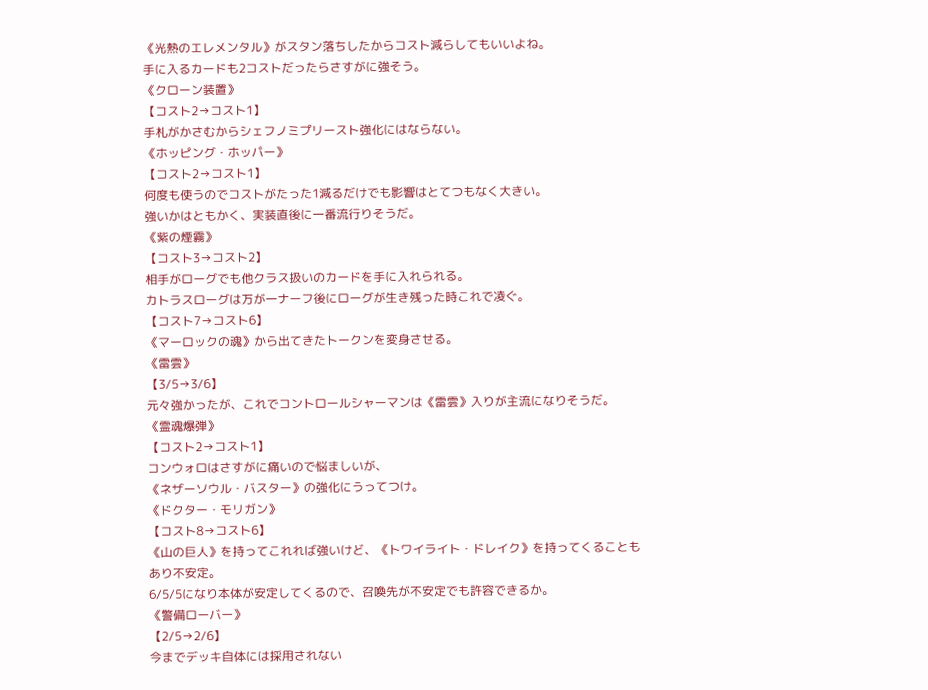《光熱のエレメンタル》がスタン落ちしたからコスト減らしてもいいよね。
手に入るカードも2コストだったらさすがに強そう。
《クローン装置》
【コスト2→コスト1】
手札がかさむからシェフノミプリースト強化にはならない。
《ホッピング・ホッパー》
【コスト2→コスト1】
何度も使うのでコストがたった1減るだけでも影響はとてつもなく大きい。
強いかはともかく、実装直後に一番流行りそうだ。
《紫の煙霧》
【コスト3→コスト2】
相手がローグでも他クラス扱いのカードを手に入れられる。
カトラスローグは万が一ナーフ後にローグが生き残った時これで凌ぐ。
【コスト7→コスト6】
《マーロックの魂》から出てきたトークンを変身させる。
《雷雲》
【3/5→3/6】
元々強かったが、これでコントロールシャーマンは《雷雲》入りが主流になりそうだ。
《霊魂爆弾》
【コスト2→コスト1】
コンウォロはさすがに痛いので悩ましいが、
《ネザーソウル・バスター》の強化にうってつけ。
《ドクター・モリガン》
【コスト8→コスト6】
《山の巨人》を持ってこれれば強いけど、《トワイライト・ドレイク》を持ってくることもあり不安定。
6/5/5になり本体が安定してくるので、召喚先が不安定でも許容できるか。
《警備ローバー》
【2/5→2/6】
今までデッキ自体には採用されない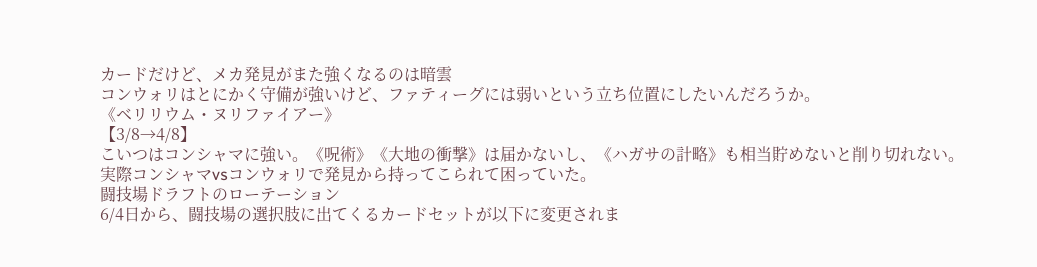カードだけど、メカ発見がまた強くなるのは暗雲
コンウォリはとにかく守備が強いけど、ファティーグには弱いという立ち位置にしたいんだろうか。
《ベリリウム・ヌリファイアー》
【3/8→4/8】
こいつはコンシャマに強い。《呪術》《大地の衝撃》は届かないし、《ハガサの計略》も相当貯めないと削り切れない。
実際コンシャマvsコンウォリで発見から持ってこられて困っていた。
闘技場ドラフトのローテーション
6/4日から、闘技場の選択肢に出てくるカードセットが以下に変更されま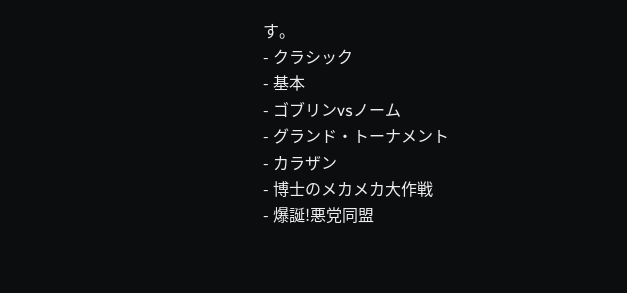す。
- クラシック
- 基本
- ゴブリンvsノーム
- グランド・トーナメント
- カラザン
- 博士のメカメカ大作戦
- 爆誕!悪党同盟